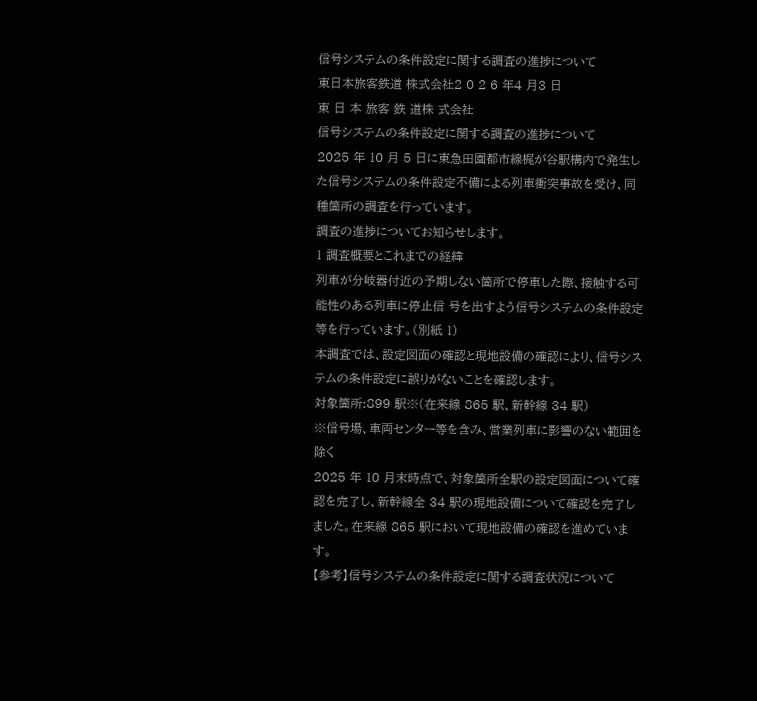信号システムの条件設定に関する調査の進捗について
東日本旅客鉄道 株式会社2 0 2 6 年4 月3 日
東 日 本 旅客 鉄 道株 式会社
信号システムの条件設定に関する調査の進捗について
2025 年 10 月 5 日に東急田園都市線梶が谷駅構内で発生した信号システムの条件設定不備による列車衝突事故を受け、同種箇所の調査を行っています。
調査の進捗についてお知らせします。
1 調査概要とこれまでの経緯
列車が分岐器付近の予期しない箇所で停車した際、接触する可能性のある列車に停止信 号を出すよう信号システムの条件設定等を行っています。(別紙 1)
本調査では、設定図面の確認と現地設備の確認により、信号システムの条件設定に誤りがないことを確認します。
対象箇所:899 駅※(在来線 865 駅、新幹線 34 駅)
※信号場、車両センター等を含み、営業列車に影響のない範囲を除く
2025 年 10 月末時点で、対象箇所全駅の設定図面について確認を完了し、新幹線全 34 駅の現地設備について確認を完了しました。在来線 865 駅において現地設備の確認を進めています。
【参考】信号システムの条件設定に関する調査状況について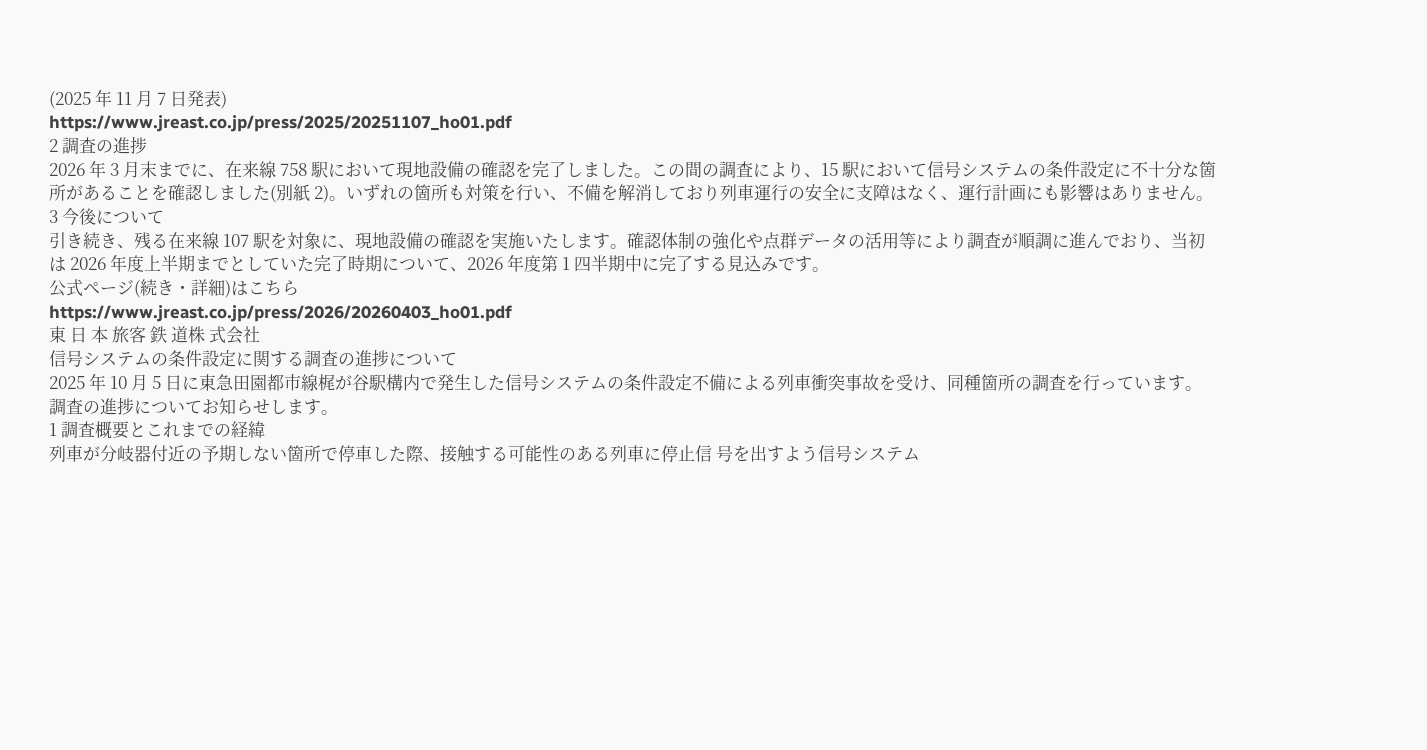(2025 年 11 月 7 日発表)
https://www.jreast.co.jp/press/2025/20251107_ho01.pdf
2 調査の進捗
2026 年 3 月末までに、在来線 758 駅において現地設備の確認を完了しました。この間の調査により、15 駅において信号システムの条件設定に不十分な箇所があることを確認しました(別紙 2)。いずれの箇所も対策を行い、不備を解消しており列車運行の安全に支障はなく、運行計画にも影響はありません。
3 今後について
引き続き、残る在来線 107 駅を対象に、現地設備の確認を実施いたします。確認体制の強化や点群データの活用等により調査が順調に進んでおり、当初は 2026 年度上半期までとしていた完了時期について、2026 年度第 1 四半期中に完了する見込みです。
公式ページ(続き・詳細)はこちら
https://www.jreast.co.jp/press/2026/20260403_ho01.pdf
東 日 本 旅客 鉄 道株 式会社
信号システムの条件設定に関する調査の進捗について
2025 年 10 月 5 日に東急田園都市線梶が谷駅構内で発生した信号システムの条件設定不備による列車衝突事故を受け、同種箇所の調査を行っています。
調査の進捗についてお知らせします。
1 調査概要とこれまでの経緯
列車が分岐器付近の予期しない箇所で停車した際、接触する可能性のある列車に停止信 号を出すよう信号システム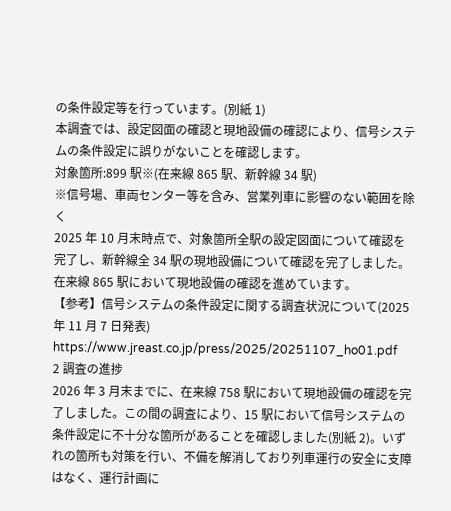の条件設定等を行っています。(別紙 1)
本調査では、設定図面の確認と現地設備の確認により、信号システムの条件設定に誤りがないことを確認します。
対象箇所:899 駅※(在来線 865 駅、新幹線 34 駅)
※信号場、車両センター等を含み、営業列車に影響のない範囲を除く
2025 年 10 月末時点で、対象箇所全駅の設定図面について確認を完了し、新幹線全 34 駅の現地設備について確認を完了しました。在来線 865 駅において現地設備の確認を進めています。
【参考】信号システムの条件設定に関する調査状況について(2025 年 11 月 7 日発表)
https://www.jreast.co.jp/press/2025/20251107_ho01.pdf
2 調査の進捗
2026 年 3 月末までに、在来線 758 駅において現地設備の確認を完了しました。この間の調査により、15 駅において信号システムの条件設定に不十分な箇所があることを確認しました(別紙 2)。いずれの箇所も対策を行い、不備を解消しており列車運行の安全に支障はなく、運行計画に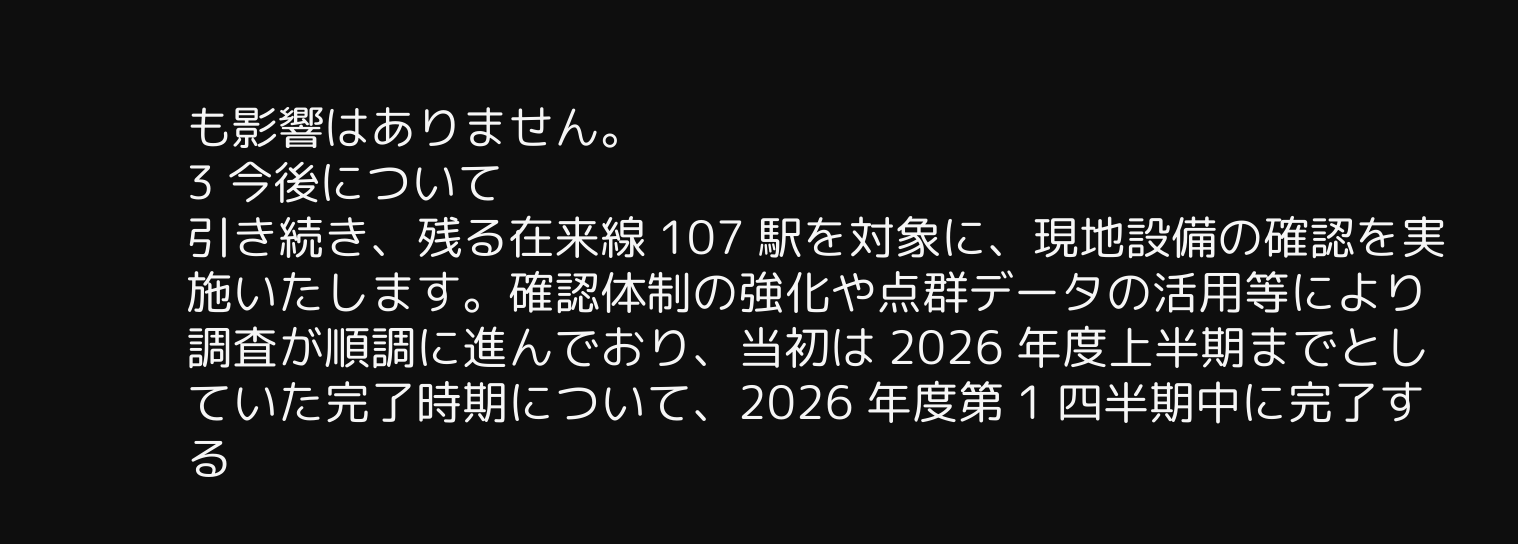も影響はありません。
3 今後について
引き続き、残る在来線 107 駅を対象に、現地設備の確認を実施いたします。確認体制の強化や点群データの活用等により調査が順調に進んでおり、当初は 2026 年度上半期までとしていた完了時期について、2026 年度第 1 四半期中に完了する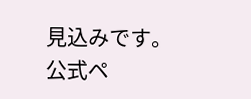見込みです。
公式ペ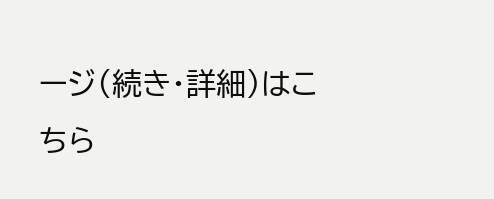ージ(続き・詳細)はこちら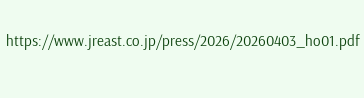https://www.jreast.co.jp/press/2026/20260403_ho01.pdf